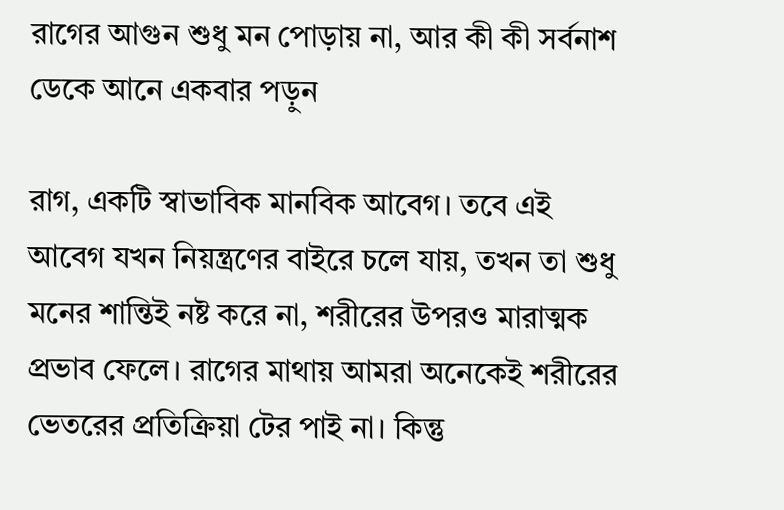রাগের আগুন শুধু মন পোড়ায় না, আর কী কী সর্বনাশ ডেকে আনে একবার পড়ুন

রাগ, একটি স্বাভাবিক মানবিক আবেগ। তবে এই আবেগ যখন নিয়ন্ত্রণের বাইরে চলে যায়, তখন তা শুধু মনের শান্তিই নষ্ট করে না, শরীরের উপরও মারাত্মক প্রভাব ফেলে। রাগের মাথায় আমরা অনেকেই শরীরের ভেতরের প্রতিক্রিয়া টের পাই না। কিন্তু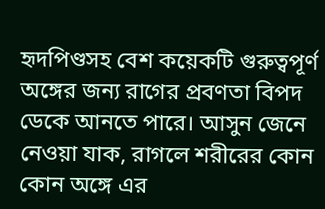হৃদপিণ্ডসহ বেশ কয়েকটি গুরুত্বপূর্ণ অঙ্গের জন্য রাগের প্রবণতা বিপদ ডেকে আনতে পারে। আসুন জেনে নেওয়া যাক, রাগলে শরীরের কোন কোন অঙ্গে এর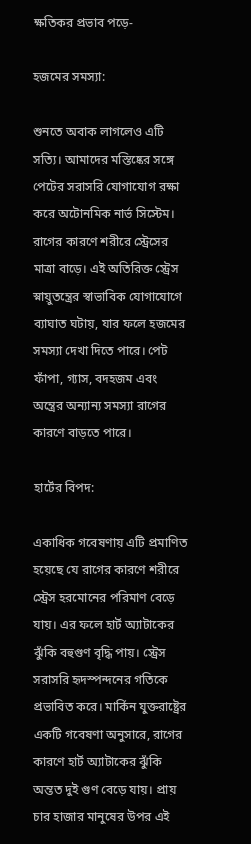ক্ষতিকর প্রভাব পড়ে-

হজমের সমস্যা:

শুনতে অবাক লাগলেও এটি সত্যি। আমাদের মস্তিষ্কের সঙ্গে পেটের সরাসরি যোগাযোগ রক্ষা করে অটোনমিক নার্ভ সিস্টেম। রাগের কারণে শরীরে স্ট্রেসের মাত্রা বাড়ে। এই অতিরিক্ত স্ট্রেস স্নায়ুতন্ত্রের স্বাভাবিক যোগাযোগে ব্যাঘাত ঘটায়, যার ফলে হজমের সমস্যা দেখা দিতে পারে। পেট ফাঁপা, গ্যাস, বদহজম এবং অন্ত্রের অন্যান্য সমস্যা রাগের কারণে বাড়তে পারে।

হার্টের বিপদ:

একাধিক গবেষণায় এটি প্রমাণিত হয়েছে যে রাগের কারণে শরীরে স্ট্রেস হরমোনের পরিমাণ বেড়ে যায়। এর ফলে হার্ট অ্যাটাকের ঝুঁকি বহুগুণ বৃদ্ধি পায়। স্ট্রেস সরাসরি হৃদস্পন্দনের গতিকে প্রভাবিত করে। মার্কিন যুক্তরাষ্ট্রের একটি গবেষণা অনুসারে, রাগের কারণে হার্ট অ্যাটাকের ঝুঁকি অন্তত দুই গুণ বেড়ে যায়। প্রায় চার হাজার মানুষের উপর এই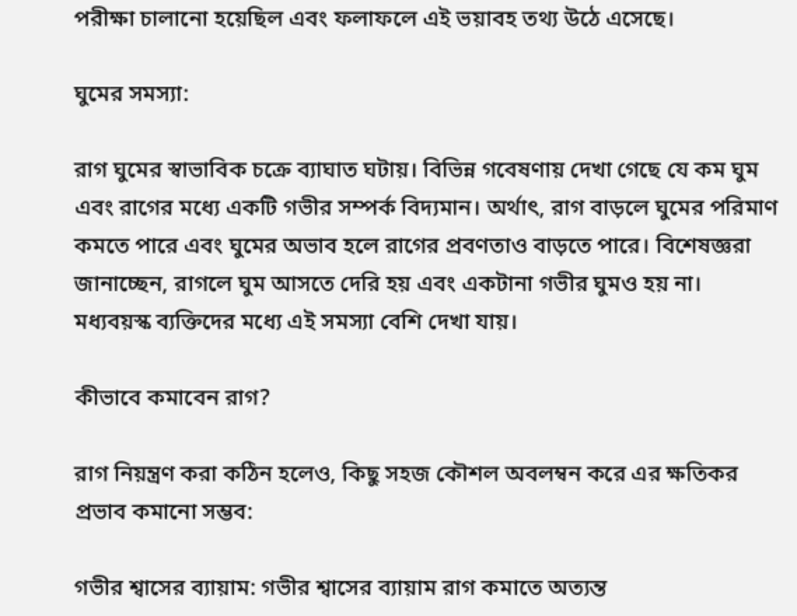পরীক্ষা চালানো হয়েছিল এবং ফলাফলে এই ভয়াবহ তথ্য উঠে এসেছে।

ঘুমের সমস্যা:

রাগ ঘুমের স্বাভাবিক চক্রে ব্যাঘাত ঘটায়। বিভিন্ন গবেষণায় দেখা গেছে যে কম ঘুম এবং রাগের মধ্যে একটি গভীর সম্পর্ক বিদ্যমান। অর্থাৎ, রাগ বাড়লে ঘুমের পরিমাণ কমতে পারে এবং ঘুমের অভাব হলে রাগের প্রবণতাও বাড়তে পারে। বিশেষজ্ঞরা জানাচ্ছেন, রাগলে ঘুম আসতে দেরি হয় এবং একটানা গভীর ঘুমও হয় না। মধ্যবয়স্ক ব্যক্তিদের মধ্যে এই সমস্যা বেশি দেখা যায়।

কীভাবে কমাবেন রাগ?

রাগ নিয়ন্ত্রণ করা কঠিন হলেও, কিছু সহজ কৌশল অবলম্বন করে এর ক্ষতিকর প্রভাব কমানো সম্ভব:

গভীর শ্বাসের ব্যায়াম: গভীর শ্বাসের ব্যায়াম রাগ কমাতে অত্যন্ত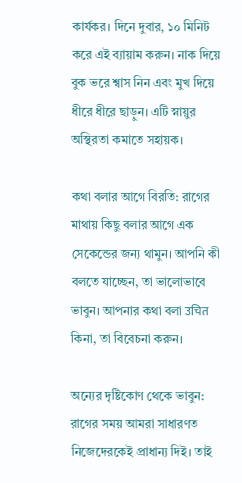কার্যকর। দিনে দুবার, ১০ মিনিট করে এই ব্যায়াম করুন। নাক দিয়ে বুক ভরে শ্বাস নিন এবং মুখ দিয়ে ধীরে ধীরে ছাড়ুন। এটি স্নায়ুর অস্থিরতা কমাতে সহায়ক।

কথা বলার আগে বিরতি: রাগের মাথায় কিছু বলার আগে এক সেকেন্ডের জন্য থামুন। আপনি কী বলতে যাচ্ছেন, তা ভালোভাবে ভাবুন। আপনার কথা বলা उचित কিনা, তা বিবেচনা করুন।

অন্যের দৃষ্টিকোণ থেকে ভাবুন: রাগের সময় আমরা সাধারণত নিজেদেরকেই প্রাধান্য দিই। তাই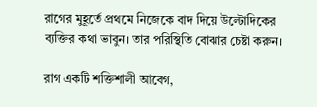রাগের মুহূর্তে প্রথমে নিজেকে বাদ দিয়ে উল্টোদিকের ব্যক্তির কথা ভাবুন। তার পরিস্থিতি বোঝার চেষ্টা করুন।

রাগ একটি শক্তিশালী আবেগ,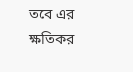তবে এর ক্ষতিকর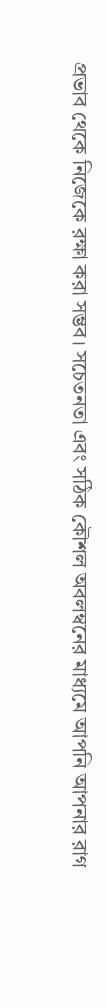প্রভাব থেকে নিজেকে রক্ষা করা সম্ভব। সচেতনতা এবং সঠিক কৌশল অবলম্বনের মাধ্যমে আপনি আপনার রাগ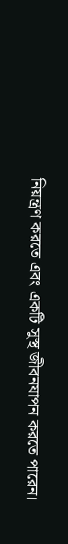নিয়ন্ত্রণ করতে এবং একটি সুস্থ জীবনযাপন করতে পারেন।